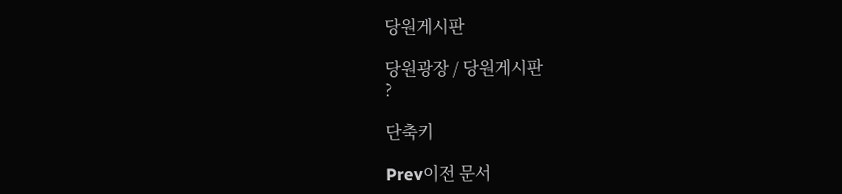당원게시판

당원광장 / 당원게시판
?

단축키

Prev이전 문서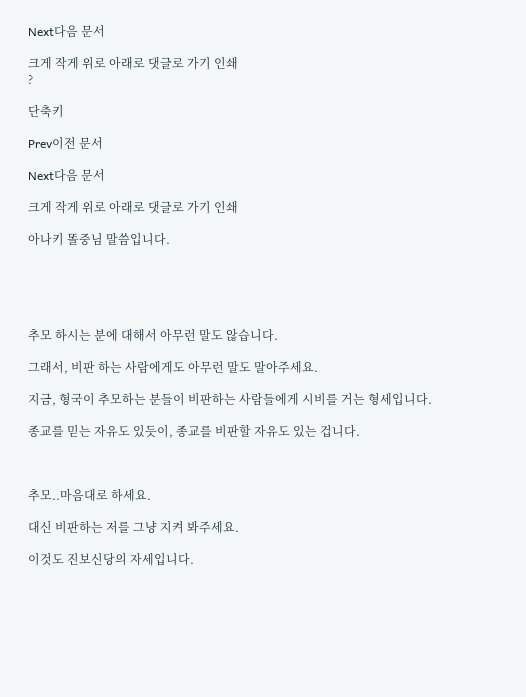Next다음 문서

크게 작게 위로 아래로 댓글로 가기 인쇄
?

단축키

Prev이전 문서

Next다음 문서

크게 작게 위로 아래로 댓글로 가기 인쇄

아나키 똘중님 말씀입니다.





추모 하시는 분에 대해서 아무런 말도 않습니다.

그래서, 비판 하는 사람에게도 아무런 말도 말아주세요.

지금, 형국이 추모하는 분들이 비판하는 사람들에게 시비를 거는 형세입니다.

종교를 믿는 자유도 있듯이, 종교를 비판할 자유도 있는 겁니다.



추모..마음대로 하세요.

대신 비판하는 저를 그냥 지켜 봐주세요.

이것도 진보신당의 자세입니다.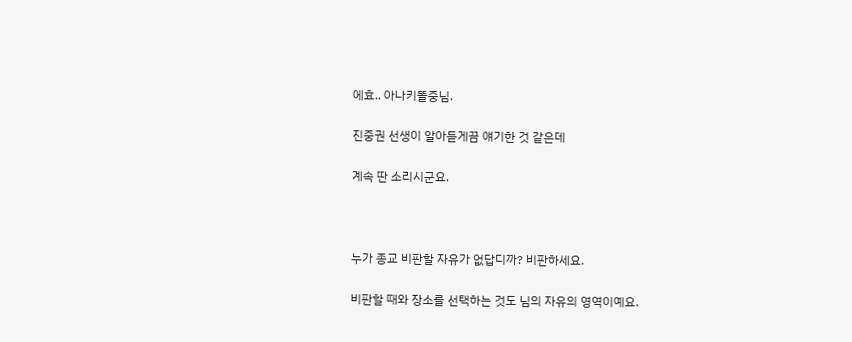에효.. 아나키똘중님.

진중권 선생이 알아듣게끔 얘기한 것 같은데

계속 딴 소리시군요.



누가 종교 비판할 자유가 없답디까? 비판하세요.

비판할 때와 장소를 선택하는 것도 님의 자유의 영역이예요.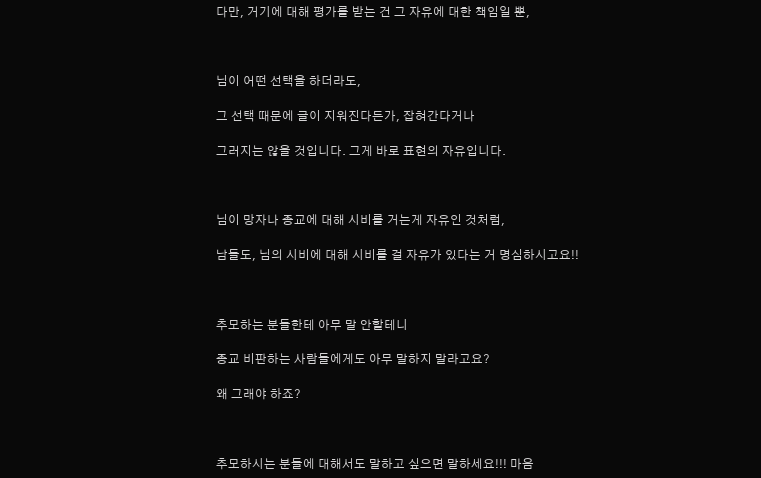다만, 거기에 대해 평가를 받는 건 그 자유에 대한 책임일 뿐,



님이 어떤 선택을 하더라도,

그 선택 때문에 글이 지워진다든가, 잡혀간다거나

그러지는 않을 것입니다. 그게 바로 표현의 자유입니다.



님이 망자나 종교에 대해 시비를 거는게 자유인 것처럼,

남들도, 님의 시비에 대해 시비를 걸 자유가 있다는 거 명심하시고요!!



추모하는 분들한테 아무 말 안할테니

종교 비판하는 사람들에게도 아무 말하지 말라고요?

왜 그래야 하죠?



추모하시는 분들에 대해서도 말하고 싶으면 말하세요!!! 마음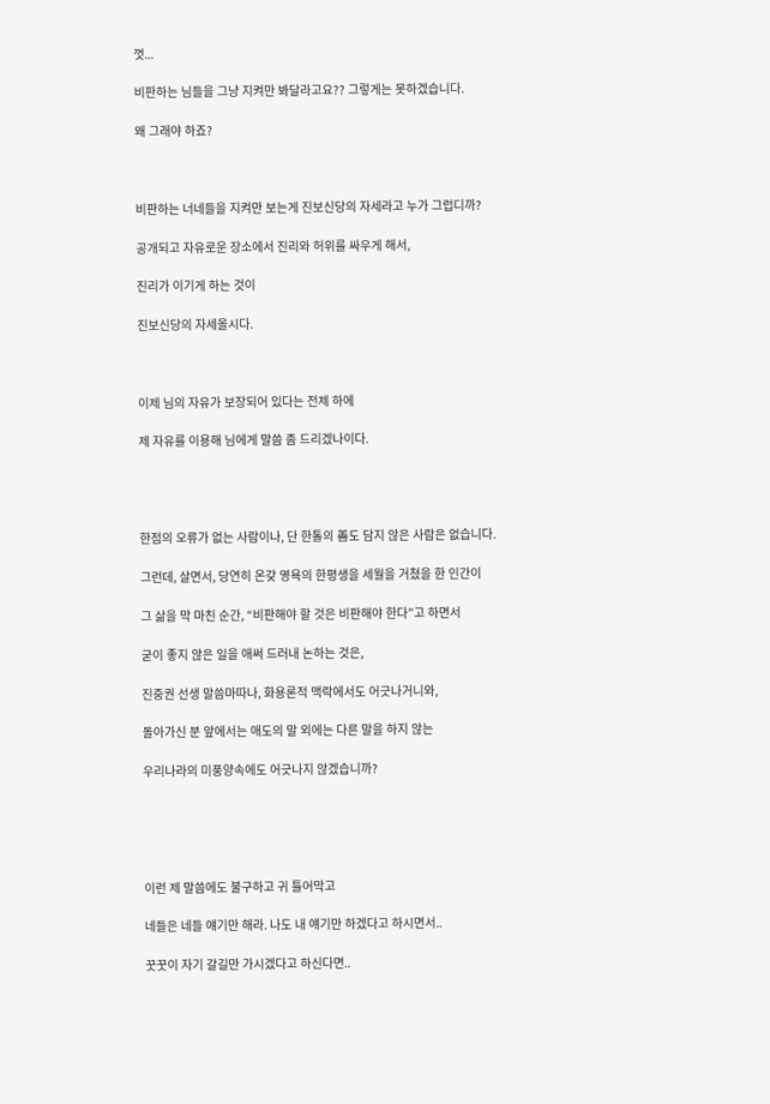껏...

비판하는 님들을 그냥 지켜만 봐달라고요?? 그렇게는 못하겠습니다.

왜 그래야 하죠?



비판하는 너네들을 지켜만 보는게 진보신당의 자세라고 누가 그럽디까?

공개되고 자유로운 장소에서 진리와 허위를 싸우게 해서,

진리가 이기게 하는 것이

진보신당의 자세올시다.



이제 님의 자유가 보장되어 있다는 전제 하에

제 자유를 이용해 님에게 말씀 좀 드리겠나이다.




한점의 오류가 없는 사람이나, 단 한톨의 善도 담지 않은 사람은 없습니다.

그런데, 살면서, 당연히 온갖 영욕의 한평생을 세월을 거쳤을 한 인간이

그 삶을 막 마친 순간, “비판해야 할 것은 비판해야 한다”고 하면서

굳이 좋지 않은 일을 애써 드러내 논하는 것은,

진중권 선생 말씀마따나, 화용론적 맥락에서도 어긋나거니와,

돌아가신 분 앞에서는 애도의 말 외에는 다른 말을 하지 않는

우리나라의 미풍양속에도 어긋나지 않겠습니까?





이런 제 말씀에도 불구하고 귀 틀어막고

네들은 네들 얘기만 해라. 나도 내 얘기만 하겠다고 하시면서..

꿋꿋이 자기 갈길만 가시겠다고 하신다면..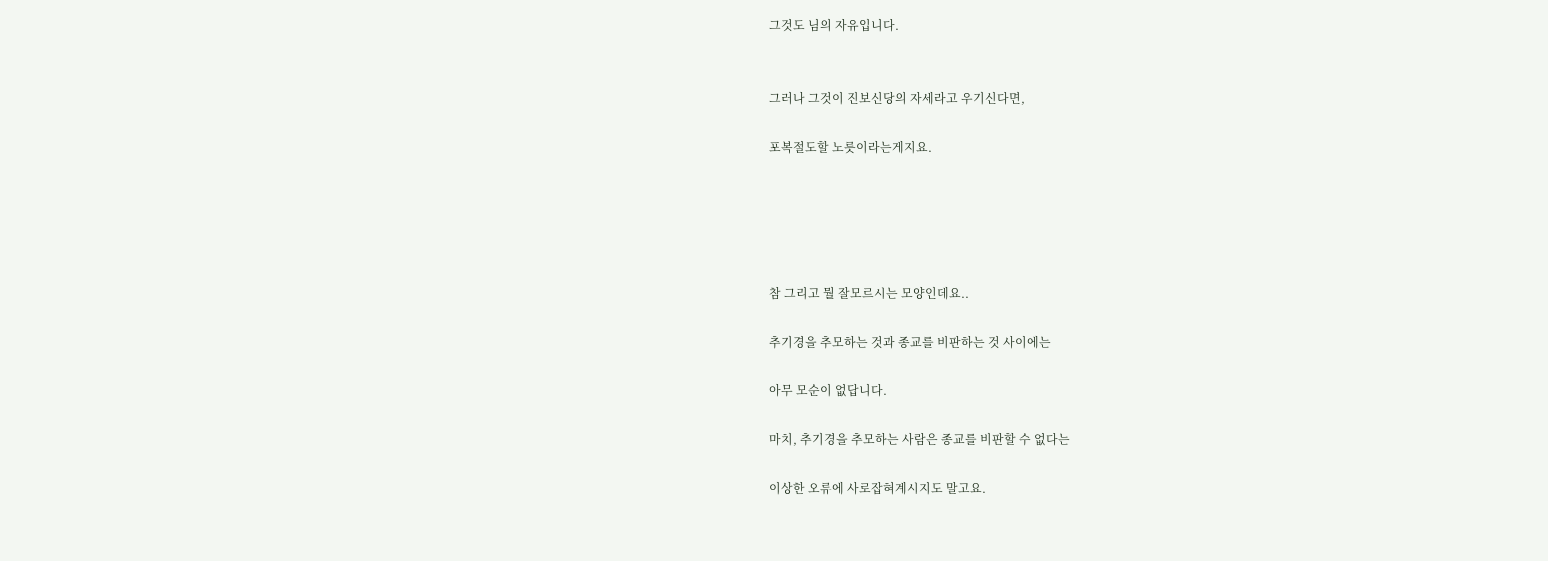그것도 님의 자유입니다.


그러나 그것이 진보신당의 자세라고 우기신다면,

포복절도할 노릇이라는게지요.





참 그리고 뭘 잘모르시는 모양인데요..

추기경을 추모하는 것과 종교를 비판하는 것 사이에는

아무 모순이 없답니다.

마치, 추기경을 추모하는 사람은 종교를 비판할 수 없다는

이상한 오류에 사로잡혀계시지도 말고요.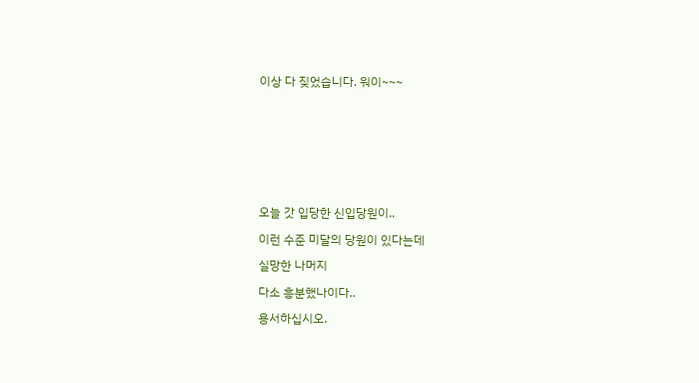이상 다 짖었습니다. 워이~~~









오늘 갓 입당한 신입당원이..

이런 수준 미달의 당원이 있다는데

실망한 나머지

다소 흥분했나이다..

용서하십시오.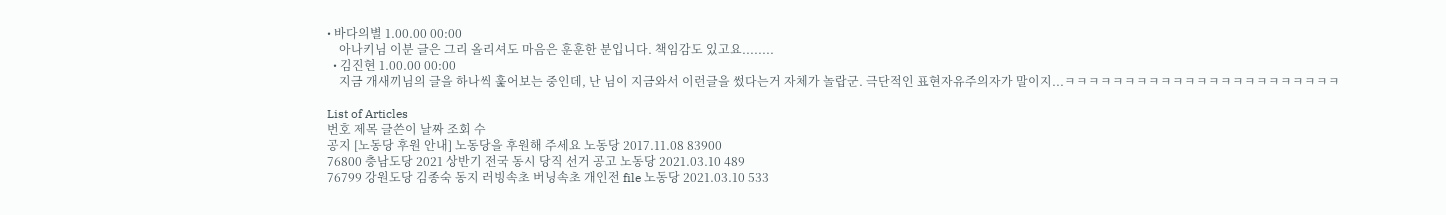• 바다의별 1.00.00 00:00
    아나키님 이분 글은 그리 올리셔도 마음은 훈훈한 분입니다. 책임감도 있고요........
  • 김진현 1.00.00 00:00
    지금 개새끼님의 글을 하나씩 훑어보는 중인데, 난 님이 지금와서 이런글을 썼다는거 자체가 놀랍군. 극단적인 표현자유주의자가 말이지...ㅋㅋㅋㅋㅋㅋㅋㅋㅋㅋㅋㅋㅋㅋㅋㅋㅋㅋㅋㅋㅋㅋㅋ

List of Articles
번호 제목 글쓴이 날짜 조회 수
공지 [노동당 후원 안내] 노동당을 후원해 주세요 노동당 2017.11.08 83900
76800 충남도당 2021 상반기 전국 동시 당직 선거 공고 노동당 2021.03.10 489
76799 강원도당 김종숙 동지 러빙속초 버닝속초 개인전 file 노동당 2021.03.10 533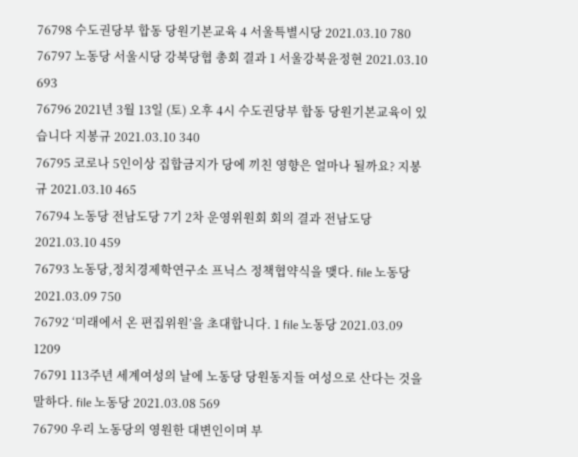76798 수도권당부 합동 당원기본교육 4 서울특별시당 2021.03.10 780
76797 노동당 서울시당 강북당협 총회 결과 1 서울강북윤정현 2021.03.10 693
76796 2021년 3월 13일 (토) 오후 4시 수도권당부 합동 당원기본교육이 있습니다 지봉규 2021.03.10 340
76795 코로나 5인이상 집합금지가 당에 끼친 영향은 얼마나 될까요? 지봉규 2021.03.10 465
76794 노동당 전남도당 7기 2차 운영위원회 회의 결과 전남도당 2021.03.10 459
76793 노동당,정치경제학연구소 프닉스 정책협약식을 맺다. file 노동당 2021.03.09 750
76792 ‘미래에서 온 편집위원’을 초대합니다. 1 file 노동당 2021.03.09 1209
76791 113주년 세계여성의 날에 노동당 당원동지들 여성으로 산다는 것을 말하다. file 노동당 2021.03.08 569
76790 우리 노동당의 영원한 대변인이며 부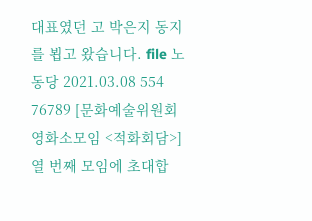대표였던 고 박은지 동지를 뵙고 왔습니다. file 노동당 2021.03.08 554
76789 [문화예술위원회 영화소모임 <적화회담>] 열 번째 모임에 초대합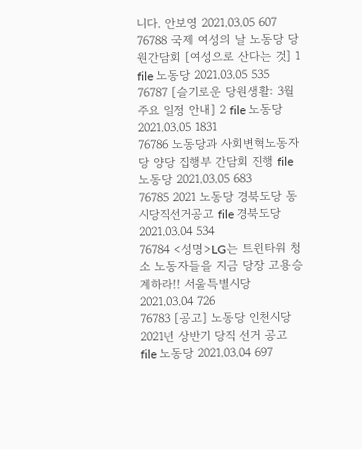니다. 안보영 2021.03.05 607
76788 국제 여성의 날 노동당 당원간담회 [여성으로 산다는 것] 1 file 노동당 2021.03.05 535
76787 [슬기로운 당원생활: 3월 주요 일정 안내] 2 file 노동당 2021.03.05 1831
76786 노동당과 사회변혁노동자당 양당 집행부 간담회 진행 file 노동당 2021.03.05 683
76785 2021 노동당 경북도당 동시당직선거공고 file 경북도당 2021.03.04 534
76784 <성명>LG는 트윈타워 청소 노동자들을 지금 당장 고용승계하라!! 서울특별시당 2021.03.04 726
76783 [공고] 노동당 인천시당 2021년 상반기 당직 선거 공고 file 노동당 2021.03.04 697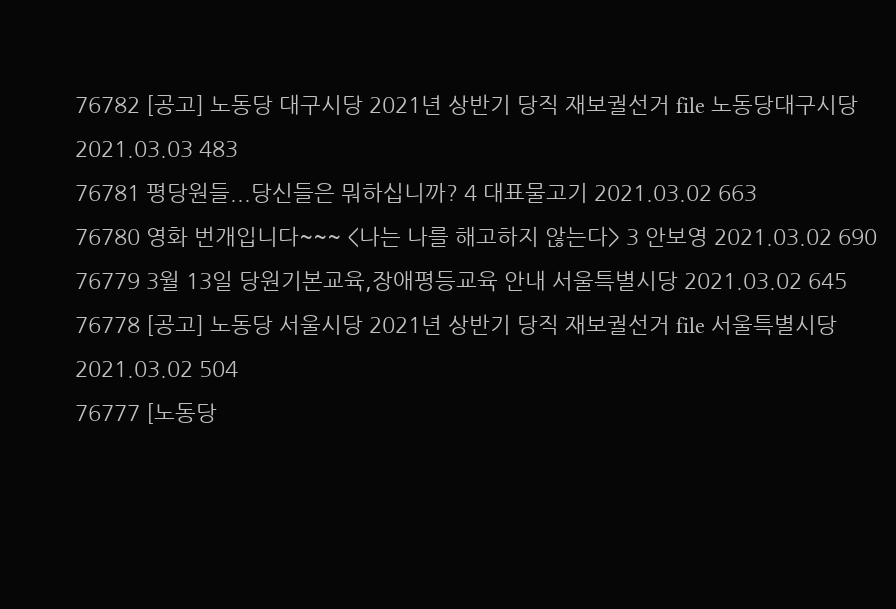76782 [공고] 노동당 대구시당 2021년 상반기 당직 재보궐선거 file 노동당대구시당 2021.03.03 483
76781 평당원들...당신들은 뭐하십니까? 4 대표물고기 2021.03.02 663
76780 영화 번개입니다~~~ <나는 나를 해고하지 않는다> 3 안보영 2021.03.02 690
76779 3월 13일 당원기본교육,장애평등교육 안내 서울특별시당 2021.03.02 645
76778 [공고] 노동당 서울시당 2021년 상반기 당직 재보궐선거 file 서울특별시당 2021.03.02 504
76777 [노동당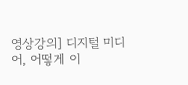영상강의] 디지털 미디어, 어떻게 이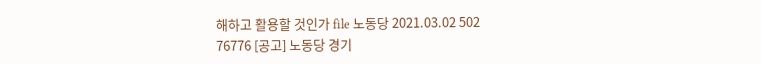해하고 활용할 것인가 file 노동당 2021.03.02 502
76776 [공고] 노동당 경기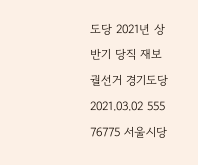도당 2021년 상반기 당직 재보궐선거 경기도당 2021.03.02 555
76775 서울시당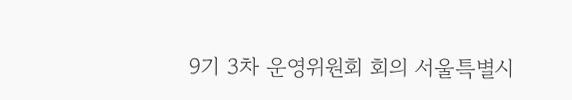9기 3차 운영위원회 회의 서울특별시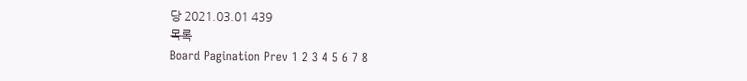당 2021.03.01 439
목록
Board Pagination Prev 1 2 3 4 5 6 7 8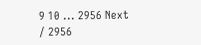9 10 ... 2956 Next
/ 2956